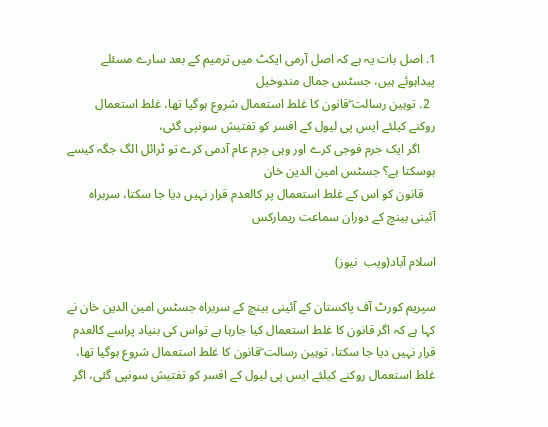1. اصل بات یہ ہے کہ اصل آرمی ایکٹ میں ترمیم کے بعد سارے مسئلے پیداہوئے ہیں، جسٹس جمال مندوخیل
  2. توہین رسالت ۖقانون کا غلط استعمال شروع ہوگیا تھا، غلط استعمال روکنے کیلئے ایس پی لیول کے افسر کو تفتیش سونپی گئی،
     اگر ایک جرم فوجی کرے اور وہی جرم عام آدمی کرے تو ٹرائل الگ جگہ کیسے ہوسکتا ہے؟ جسٹس امین الدین خان
    قانون کو اس کے غلط استعمال پر کالعدم قرار نہیں دیا جا سکتا، سربراہ آئینی بینچ کے دوران سماعت ریمارکس

اسلام آباد(ویب  نیوز)

سپریم کورٹ آف پاکستان کے آئینی بینچ کے سربراہ جسٹس امین الدین خان نے کہا ہے کہ اگر قانون کا غلط استعمال کیا جارہا ہے تواس کی بنیاد پراسے کالعدم قرار نہیں دیا جا سکتا، توہین رسالت ۖقانون کا غلط استعمال شروع ہوگیا تھا، غلط استعمال روکنے کیلئے ایس پی لیول کے افسر کو تفتیش سونپی گئی، اگر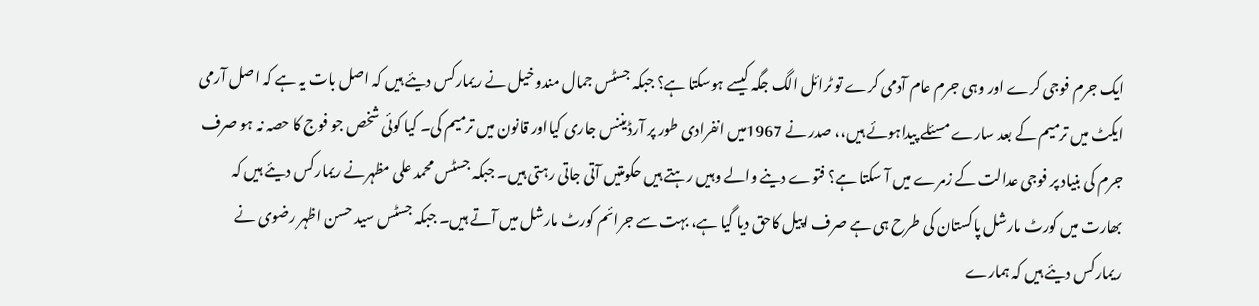ایک جرم فوجی کرے اور وہی جرم عام آدمی کرے تو ٹرائل الگ جگہ کیسے ہوسکتا ہے؟ جبکہ جسٹس جمال مندوخیل نے ریمارکس دیئے ہیں کہ اصل بات یہ ہے کہ اصل آرمی ایکٹ میں ترمیم کے بعد سارے مسئلے پیداہوئے ہیں،، صدر نے 1967میں انفرادی طور پر آرڈیننس جاری کیااور قانون میں ترمیم کی۔ کیا کوئی شخص جو فوج کا حصہ نہ ہو صرف جرم کی بنیاد پر فوجی عدالت کے زمرے میں آ سکتا ہے؟ فتوے دینے والے وہیں رہتے ہیں حکومتیں آتی جاتی رہتی ہیں۔ جبکہ جسٹس محمد علی مظہرنے ریمارکس دیئے ہیں کہ بھارت میں کورٹ مارشل پاکستان کی طرح ہی ہے صرف اپیل کاحق دیا گیا ہے، بہت سے جرائم کورٹ مارشل میں آتے ہیں۔ جبکہ جسٹس سید حسن اظہر رضوی نے ریمارکس دیئے ہیں کہ ہمارے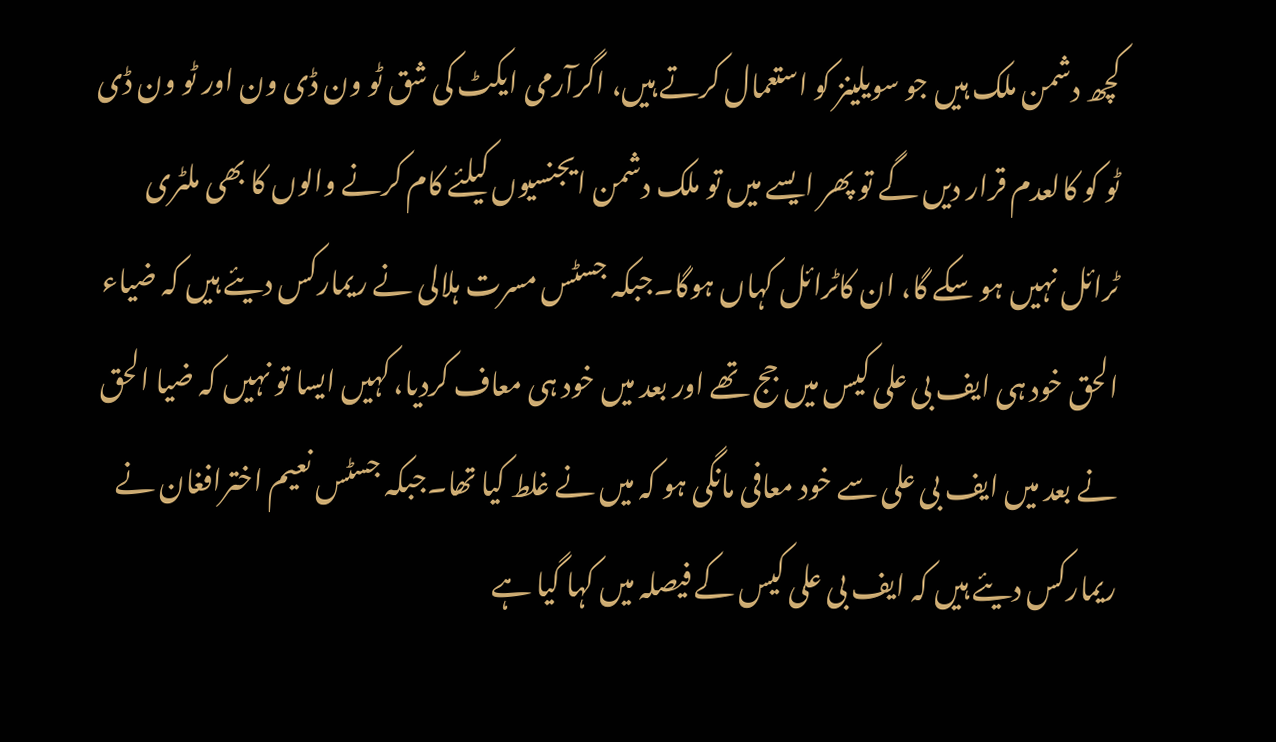کچھ دشمن ملک ہیں جو سویلینز کو استعمال کرتے ہیں، اگرآرمی ایکٹ کی شق ٹو ون ڈی ون اور ٹو ون ڈی ٹو کو کالعدم قرار دیں گے تو پھر ایسے میں تو ملک دشمن ایجنسیوں کیلئے کام کرنے والوں کا بھی ملٹری ٹرائل نہیں ہو سکے گا، ان کاٹرائل کہاں ہوگا۔جبکہ جسٹس مسرت ہلالی نے ریمارکس دیئے ہیں کہ ضیاء الحق خود ہی ایف بی علی کیس میں جج تھے اور بعد میں خود ہی معاف کردیا، کہیں ایسا تو نہیں کہ ضیا الحق نے بعد میں ایف بی علی سے خود معافی مانگی ہو کہ میں نے غلط کیا تھا۔جبکہ جسٹس نعیم اخترافغان نے ریمارکس دیئے ہیں کہ ایف بی علی کیس کے فیصلہ میں کہا گیا ہے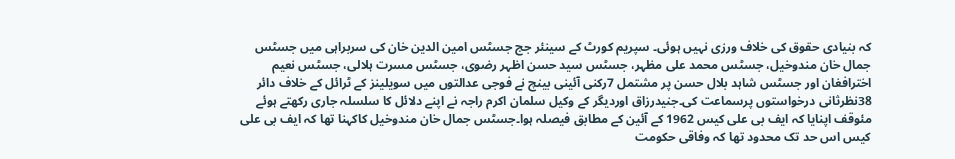کہ بنیادی حقوق کی خلاف ورزی نہیں ہوئی۔ سپریم کورٹ کے سینئر جج جسٹس امین الدین خان کی سربراہی میں جسٹس جمال خان مندوخیل، جسٹس محمد علی مظہر، جسٹس سید حسن اظہر رضوی، جسٹس مسرت ہلالی، جسٹس نعیم اخترافغان اور جسٹس شاہد بلال حسن پر مشتمل 7رکنی آئینی بینچ نے فوجی عدالتوں میں سویلینز کے ٹرائل کے خلاف دائر 38نظرثانی درخواستوں پرسماعت کی۔جنیدرزاق اوردیگر کے وکیل سلمان اکرم راجہ نے اپنے دلائل کا سلسلہ جاری رکھتے ہوئے مئوقف اپنایا کہ ایف بی علی کیس 1962 کے آئین کے مطابق فیصلہ ہوا۔جسٹس جمال خان مندوخیل کاکہنا تھا کہ ایف بی علی کیس اس حد تک محدود تھا کہ وفاقی حکومت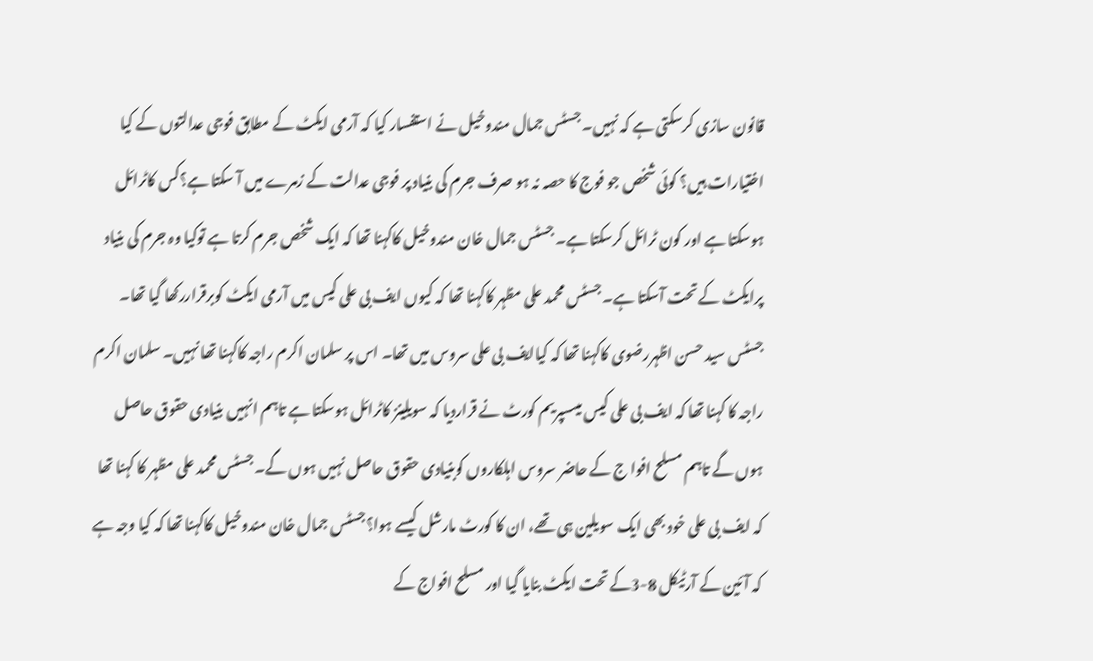قانون سازی کرسکتی ہے کہ نہیں۔ جسٹس جمال مندوخیل نے استفسار کیا کہ آرمی ایکٹ کے مطابق فوجی عدالتوں کے کیا اختیارات ہیں؟ کوئی شخص جو فوج کا حصہ نہ ہو صرف جرم کی بنیاد پر فوجی عدالت کے زمرے میں آ سکتا ہے؟کس کاٹرائل ہوسکتا ہے اور کون ٹرائل کرسکتا ہے۔ جسٹس جمال خان مندوخیل کاکہنا تھا کہ ایک شخص جرم کرتا ہے توکیا وہ جرم کی بنیاد پرایکٹ کے تحت آسکتا ہے۔ جسٹس محمد علی مظہر کاکہنا تھا کہ کیوں ایف بی علی کیس میں آرمی ایکٹ کوبرقراررکھا گیا تھا۔ جسٹس سید حسن اظہررضوی کاکہنا تھا کہ کیاایف بی علی سروس میں تھا۔ اس پر سلمان اکرم راجہ کاکہنا تھا نہیں۔ سلمان اکرم راجہ کا کہنا تھا کہ ایف بی علی کیس میںسپریم کورٹ نے قراردیا کہ سویلینز کاٹرائل ہوسکتا ہے تاہم انہیں بنیادی حقوق حاصل ہوں گے تاہم مسلح افوا ج کے حاضر سروس اہلکاروں کوبنیادی حقوق حاصل نہیں ہوں گے۔ جسٹس محمد علی مظہر کا کہنا تھا کہ ایف بی علی خود بھی ایک سویلین ہی تھے، ان کا کورٹ مارشل کیسے ہوا؟جسٹس جمال خان مندوخیل کاکہنا تھا کہ کیا وجہ ہے کہ آئین کے آرٹیکل 8-3کے تحت ایکٹ بنایا گیا اور مسلح افواج کے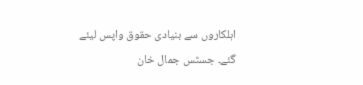اہلکاروں سے بنیادی حقوق واپس لیئے گئے۔ جسٹس جمال خان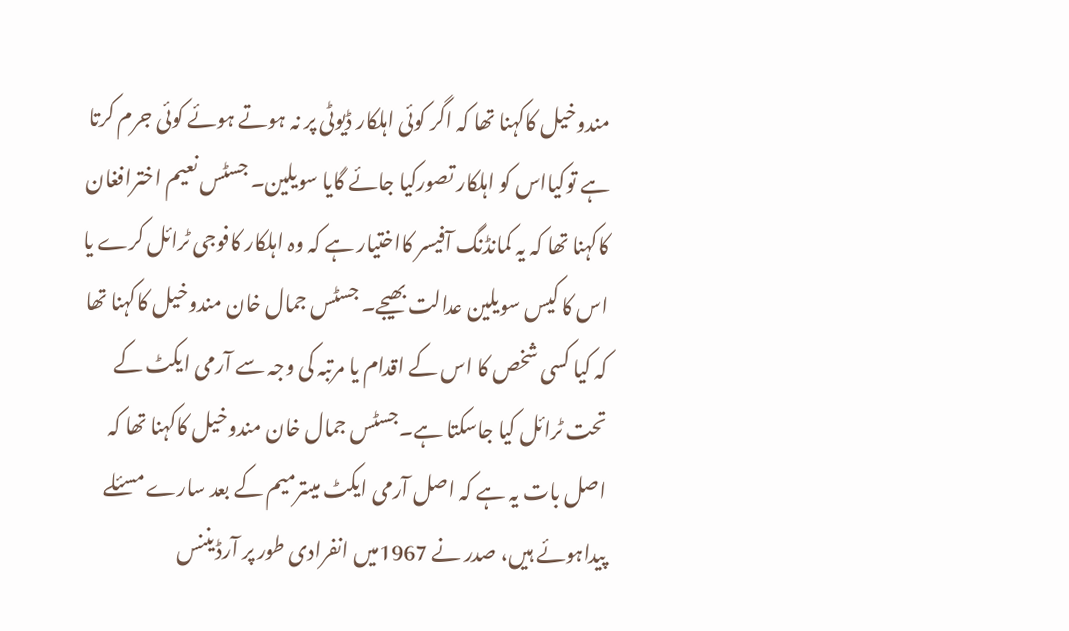مندوخیل کاکہنا تھا کہ اگر کوئی اہلکار ڈیوٹی پر نہ ہوتے ہوئے کوئی جرم کرتا ہے توکیااس کو اہلکار تصورکیا جائے گایا سویلین۔ جسٹس نعیم اخترافغان کاکہنا تھا کہ یہ کمانڈنگ آفیسر کااختیار ہے کہ وہ اہلکار کافوجی ٹرائل کرے یا اس کا کیس سویلین عدالت بھیجے۔ جسٹس جمال خان مندوخیل کاکہنا تھا کہ کیا کسی شخص کا اس کے اقدام یا مرتبہ کی وجہ سے آرمی ایکٹ کے تحت ٹرائل کیا جاسکتا ہے۔جسٹس جمال خان مندوخیل کاکہنا تھا کہ اصل بات یہ ہے کہ اصل آرمی ایکٹ میںترمیم کے بعد سارے مسئلے پیداہوئے ہیں، صدر نے 1967میں انفرادی طور پر آرڈیننس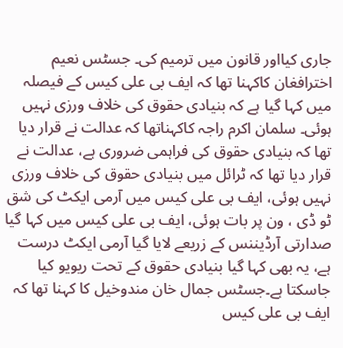جاری کیااور قانون میں ترمیم کی۔ جسٹس نعیم اخترافغان کاکہنا تھا کہ ایف بی علی کیس کے فیصلہ میں کہا گیا ہے کہ بنیادی حقوق کی خلاف ورزی نہیں ہوئی۔ سلمان اکرم راجہ کاکہناتھا کہ عدالت نے قرار دیا تھا کہ بنیادی حقوق کی فراہمی ضروری ہے، عدالت نے قرار دیا تھا کہ ٹرائل میں بنیادی حقوق کی خلاف ورزی نہیں ہوئی، ایف بی علی کیس میں آرمی ایکٹ کی شق ٹو ڈی ، ون پر بات ہوئی، ایف بی علی کیس میں کہا گیا صدارتی آرڈیننس کے زریعے لایا گیا آرمی ایکٹ درست ہے، یہ بھی کہا گیا بنیادی حقوق کے تحت ریویو کیا جاسکتا ہے۔جسٹس جمال خان مندوخیل کا کہنا تھا کہ ایف بی علی کیس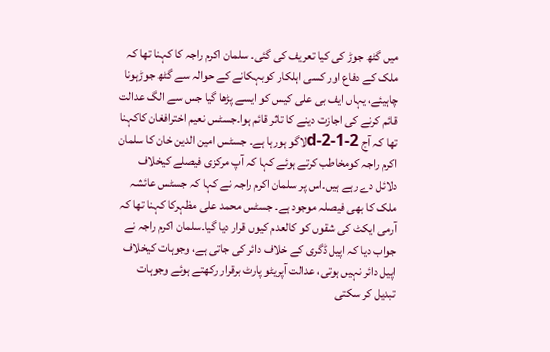میں گٹھ جوڑ کی کیا تعریف کی گئی۔ سلمان اکرم راجہ کا کہنا تھا کہ ملک کے دفاع اور کسی اہلکار کوبہکانے کے حوالہ سے گٹھ جوڑہونا چاہیئے، یہاں ایف بی علی کیس کو ایسے پڑھا گیا جس سے الگ عدالت قائم کرنے کی اجازت دینے کا تاثر قائم ہوا۔جسٹس نعیم اخترافغان کاکہنا تھا کہ آج 2-1-d-2لاگو ہورہا ہے۔ جسٹس امین الدین خان کا سلمان اکرم راجہ کومخاطب کرتے ہوئے کہا کہ آپ مرکزی فیصلے کیخلاف دلائل دے رہے ہیں۔اس پر سلمان اکرم راجہ نے کہا کہ جسٹس عائشہ ملک کا بھی فیصلہ موجود ہے۔ جسٹس محمد علی مظہرکا کہنا تھا کہ آرمی ایکٹ کی شقوں کو کالعدم کیوں قرار دیا گیا۔سلمان اکرم راجہ نے جواب دیا کہ اپیل ڈگری کے خلاف دائر کی جاتی ہے، وجوہات کیخلاف اپیل دائر نہیں ہوتی، عدالت آپریٹو پارٹ برقرار رکھتے ہوئے وجوہات تبدیل کر سکتی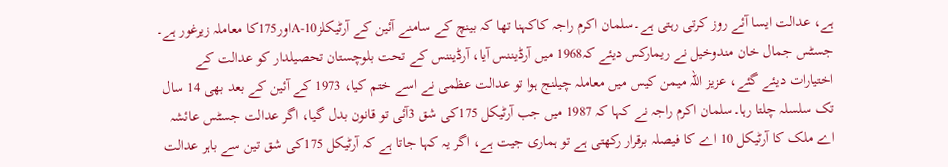ہے، عدالت ایسا آئے روز کرتی رہتی ہے۔سلمان اکرم راجہ کاکہنا تھا کہ بینچ کے سامنے آئین کے آرٹیکلز10-Aاور175کا معاملہ زیرغور ہے۔ جسٹس جمال خان مندوخیل نے ریمارکس دیئے کہ1968 میں آرڈیننس آیا، آرڈیننس کے تحت بلوچستان تحصیلدار کو عدالت کے اختیارات دیئے گئے، عزیز اللہ میمن کیس میں معاملہ چیلنج ہوا تو عدالت عظمی نے اسے ختم کیا، 1973 کے آئین کے بعد بھی 14 سال تک سلسلہ چلتا رہا۔سلمان اکرم راجہ نے کہا کہ 1987 میں جب آرٹیکل 175کی شق 3آئی تو قانون بدل گیا، اگر عدالت جسٹس عائشہ اے ملک کا آرٹیکل 10 اے کا فیصلہ برقرار رکھتی ہے تو ہماری جیت ہے، اگر یہ کہا جاتا ہے کہ آرٹیکل 175کی شق تین سے باہر عدالت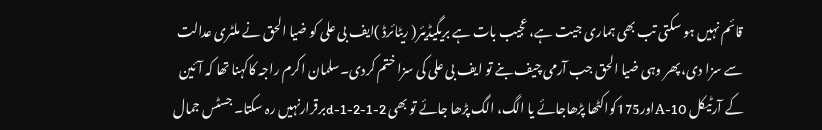قائم نہیں ہو سکتی تب بھی ہماری جیت ہے، عجیب بات ہے بریگیڈیئر( ریٹائرڈ )ایف بی علی کو ضیا الحق نے ملٹری عدالت سے سزا دی، پھر وہی ضیا الحق جب آرمی چیف بنے تو ایف بی علی کی سزا ختم کردی۔سلمان اکرم راجہ کاکہنا تھا کہ آئین کے آرٹیکل 10-Aاور175کواکٹھا پڑھاجائے یا الگ، الگ پڑھا جائے تو بھی 2-1-d-1-2برقرارنہیں رہ سکتا۔ جسٹس جمال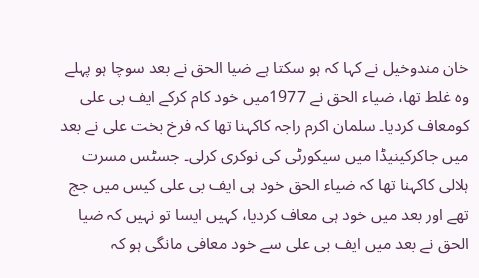خان مندوخیل نے کہا کہ ہو سکتا ہے ضیا الحق نے بعد سوچا ہو پہلے وہ غلط تھا، ضیاء الحق نے 1977میں خود کام کرکے ایف بی علی کومعاف کردیا۔ سلمان اکرم راجہ کاکہنا تھا کہ فرخ بخت علی نے بعد میں جاکرکینیڈا میں سیکورٹی کی نوکری کرلی۔ جسٹس مسرت ہلالی کاکہنا تھا کہ ضیاء الحق خود ہی ایف بی علی کیس میں جج تھے اور بعد میں خود ہی معاف کردیا، کہیں ایسا تو نہیں کہ ضیا الحق نے بعد میں ایف بی علی سے خود معافی مانگی ہو کہ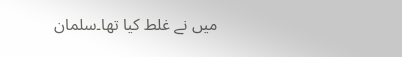میں نے غلط کیا تھا۔سلمان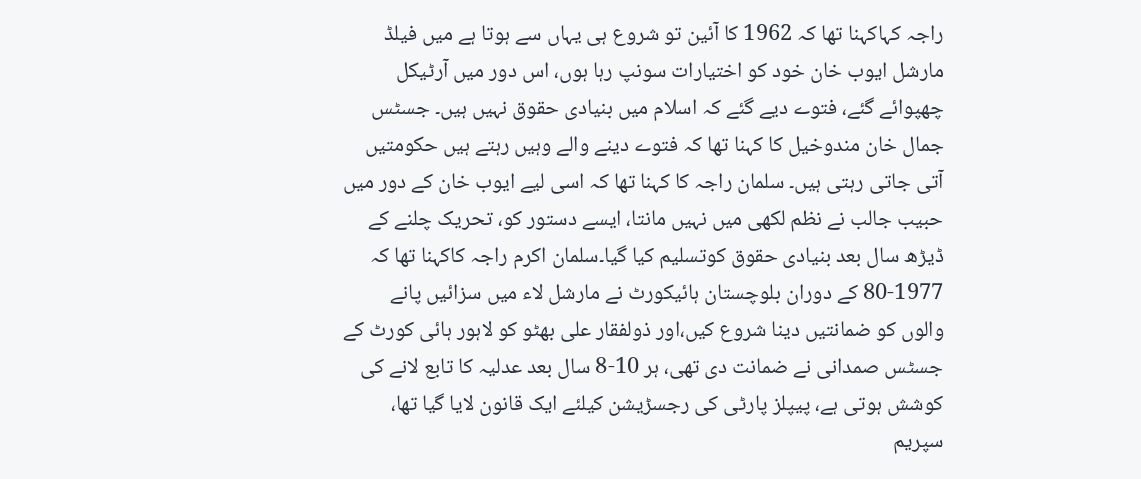راجہ کہاکہنا تھا کہ 1962 کا آئین تو شروع ہی یہاں سے ہوتا ہے میں فیلڈ مارشل ایوب خان خود کو اختیارات سونپ رہا ہوں، اس دور میں آرٹیکل چھپوائے گئے، فتوے دیے گئے کہ اسلام میں بنیادی حقوق نہیں ہیں۔ جسٹس جمال خان مندوخیل کا کہنا تھا کہ فتوے دینے والے وہیں رہتے ہیں حکومتیں آتی جاتی رہتی ہیں۔ سلمان راجہ کا کہنا تھا کہ اسی لیے ایوب خان کے دور میں حبیب جالب نے نظم لکھی میں نہیں مانتا، ایسے دستور کو، تحریک چلنے کے ڈیڑھ سال بعد بنیادی حقوق کوتسلیم کیا گیا۔سلمان اکرم راجہ کاکہنا تھا کہ 1977-80 کے دوران بلوچستان ہائیکورٹ نے مارشل لاء میں سزائیں پانے والوں کو ضمانتیں دینا شروع کیں،اور ذولفقار علی بھٹو کو لاہور ہائی کورٹ کے جسٹس صمدانی نے ضمانت دی تھی، ہر 10-8 سال بعد عدلیہ کا تابع لانے کی کوشش ہوتی ہے، پیپلز پارٹی کی رجسڑیشن کیلئے ایک قانون لایا گیا تھا، سپریم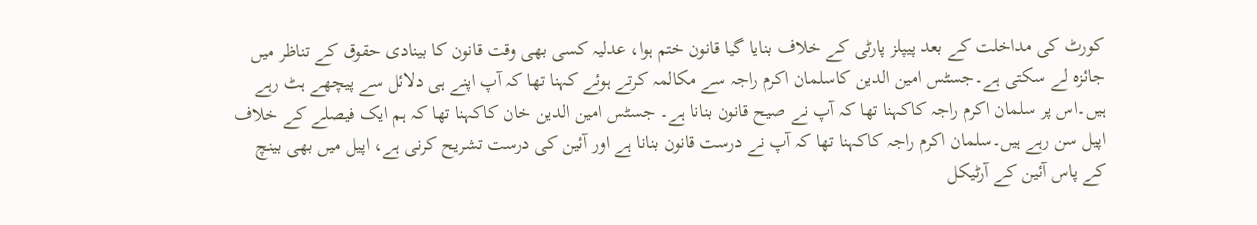کورٹ کی مداخلت کے بعد پیپلز پارٹی کے خلاف بنایا گیا قانون ختم ہوا، عدلیہ کسی بھی وقت قانون کا بینادی حقوق کے تناظر میں جائزہ لے سکتی ہے۔جسٹس امین الدین کاسلمان اکرم راجہ سے مکالمہ کرتے ہوئے کہنا تھا کہ آپ اپنے ہی دلائل سے پیچھے ہٹ رہے ہیں۔اس پر سلمان اکرم راجہ کاکہنا تھا کہ آپ نے صیح قانون بنانا ہے۔ جسٹس امین الدین خان کاکہنا تھا کہ ہم ایک فیصلے کے خلاف اپیل سن رہے ہیں۔سلمان اکرم راجہ کاکہنا تھا کہ آپ نے درست قانون بنانا ہے اور آئین کی درست تشریح کرنی ہے، اپیل میں بھی بینچ کے پاس آئین کے آرٹیکل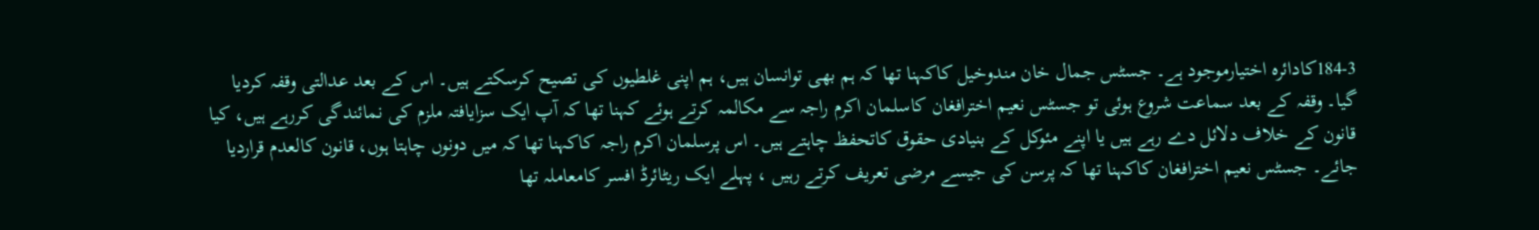184-3کادائرہ اختیارموجود ہے۔ جسٹس جمال خان مندوخیل کاکہنا تھا کہ ہم بھی توانسان ہیں، ہم اپنی غلطیوں کی تصیح کرسکتے ہیں۔ اس کے بعد عدالتی وقفہ کردیا گیا۔ وقفہ کے بعد سماعت شروع ہوئی تو جسٹس نعیم اخترافغان کاسلمان اکرم راجہ سے مکالمہ کرتے ہوئے کہنا تھا کہ آپ ایک سزایافتہ ملزم کی نمائندگی کررہے ہیں، کیا قانون کے خلاف دلائل دے رہے ہیں یا اپنے مئوکل کے بنیادی حقوق کاتحفظ چاہتے ہیں۔ اس پرسلمان اکرم راجہ کاکہنا تھا کہ میں دونوں چاہتا ہوں، قانون کالعدم قراردیا جائے۔ جسٹس نعیم اخترافغان کاکہنا تھا کہ پرسن کی جیسے مرضی تعریف کرتے رہیں ، پہلے ایک ریٹائرڈ افسر کامعاملہ تھا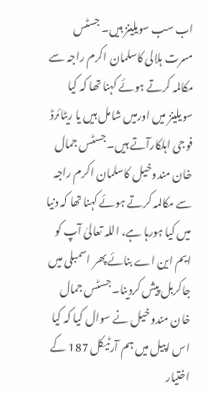اب سب سویلینز ہیں۔ جسٹس مسرت ہلالی کاسلمان اکرم راجہ سے مکالمہ کرتے ہوئے کہنا تھا کہ کیا سویلینز میں اورمیں شامل ہیں یا ریٹائرڈ فوجی اہلکارآتے ہیں۔ جسٹس جمال خان مندوخیل کاسلمان اکرم راجہ سے مکالمہ کرتے ہوئے کہنا تھا کہ دنیا میں کیا ہورہا ہے، اللہ تعالیٰ آپ کو ایم این اے بنائے پھر اسمبلی میں جاکربل پیش کردینا۔ جسٹس جمال خان مندوخیل نے سوال کیا کہ کیا اس اپیل میں ہم آرٹیکل 187 کے اختیار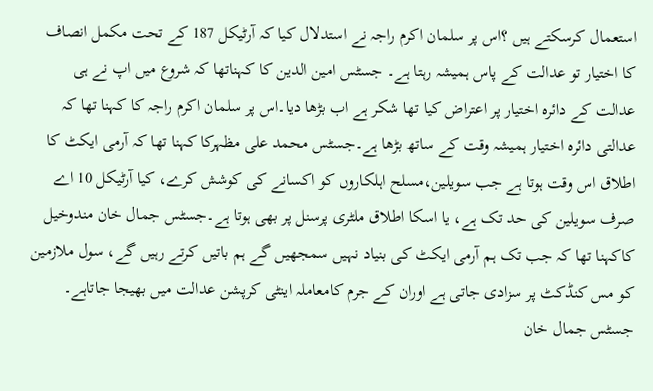استعمال کرسکتے ہیں ؟اس پر سلمان اکرم راجہ نے استدلال کیا کہ آرٹیکل 187 کے تحت مکمل انصاف کا اختیار تو عدالت کے پاس ہمیشہ رہتا ہے۔ جسٹس امین الدین کا کہناتھا کہ شروع میں اپ نے ہی عدالت کے دائرہ اختیار پر اعتراض کیا تھا شکر ہے اب بڑھا دیا۔اس پر سلمان اکرم راجہ کا کہنا تھا کہ عدالتی دائرہ اختیار ہمیشہ وقت کے ساتھ بڑھا ہے۔جسٹس محمد علی مظہرکا کہنا تھا کہ آرمی ایکٹ کا اطلاق اس وقت ہوتا ہے جب سویلین،مسلح اہلکاروں کو اکسانے کی کوشش کرے، کیا آرٹیکل 10 اے صرف سویلین کی حد تک ہے، یا اسکا اطلاق ملٹری پرسنل پر بھی ہوتا ہے۔جسٹس جمال خان مندوخیل کاکہنا تھا کہ جب تک ہم آرمی ایکٹ کی بنیاد نہیں سمجھیں گے ہم باتیں کرتے رہیں گے، سول ملازمین کو مس کنڈکٹ پر سزادی جاتی ہے اوران کے جرم کامعاملہ اینٹی کرپشن عدالت میں بھیجا جاتاہے۔ جسٹس جمال خان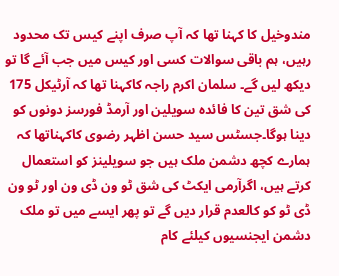مندوخیل کا کہنا تھا کہ آپ صرف اپنے کیس تک محدود رہیں، ہم باقی سوالات کسی اور کیس میں جب آئے گا تو دیکھ لیں گے۔ سلمان اکرم راجہ کاکہنا تھا کہ آرٹیکل 175 کی شق تین کا فائدہ سویلین اور آرمڈ فورسز دونوں کو دینا ہوگا۔جسٹس سید حسن اظہر رضوی کاکہناتھا کہ ہمارے کچھ دشمن ملک ہیں جو سویلینز کو استعمال کرتے ہیں، اگرآرمی ایکٹ کی شق ٹو ون ڈی ون اور ٹو ون ڈی ٹو کو کالعدم قرار دیں گے تو پھر ایسے میں تو ملک دشمن ایجنسیوں کیلئے کام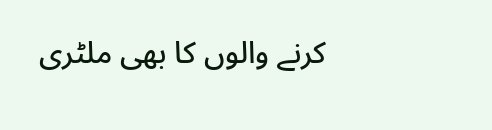کرنے والوں کا بھی ملٹری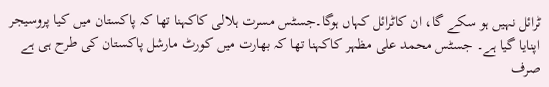ٹرائل نہیں ہو سکے گا، ان کاٹرائل کہاں ہوگا۔جسٹس مسرت ہلالی کاکہنا تھا کہ پاکستان میں کیا پروسیجر اپنایا گیا ہے۔ جسٹس محمد علی مظہر کاکہنا تھا کہ بھارت میں کورٹ مارشل پاکستان کی طرح ہی ہے صرف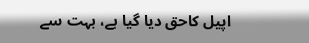اپیل کاحق دیا گیا ہے، بہت سے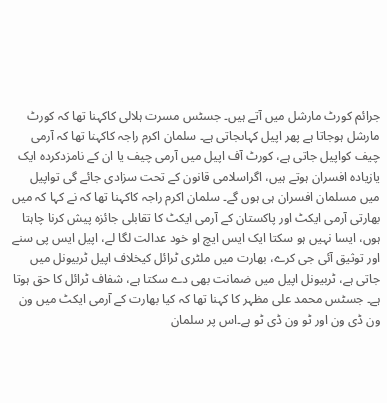جرائم کورٹ مارشل میں آتے ہیں۔ جسٹس مسرت ہلالی کاکہنا تھا کہ کورٹ مارشل ہوجاتا ہے پھر اپیل کہاںجاتی ہے۔ سلمان اکرم راجہ کاکہنا تھا کہ آرمی چیف کواپیل جاتی ہے، کورٹ آف اپیل میں آرمی چیف یا ان کے نامزدکردہ ایک یازیادہ افسران ہوتے ہیں، اگراسلامی قانون کے تحت سزادی جائے گی تواپیل میں مسلمان افسران ہی ہوں گے۔ سلمان اکرم راجہ کاکہنا تھا کہ نے کہا کہ میں بھارتی آرمی ایکٹ اور پاکستان کے آرمی ایکٹ کا تقابلی جائزہ پیش کرنا چاہتا ہوں، ایسا نہیں ہو سکتا ایک ایس ایچ او خود عدالت لگا لے، اپیل ایس پی سنے اور توثیق آئی جی کرے، بھارت میں ملٹری ٹرائل کیخلاف اپیل ٹربیونل میں جاتی ہے، ٹربیونل اپیل میں ضمانت بھی دے سکتا ہے، شفاف ٹرائل کا حق ہوتا ہے۔ جسٹس محمد علی مظہر کا کہنا تھا کہ کیا بھارت کے آرمی ایکٹ میں ون ون ڈی ون اور ٹو ون ڈی ٹو ہے۔اس پر سلمان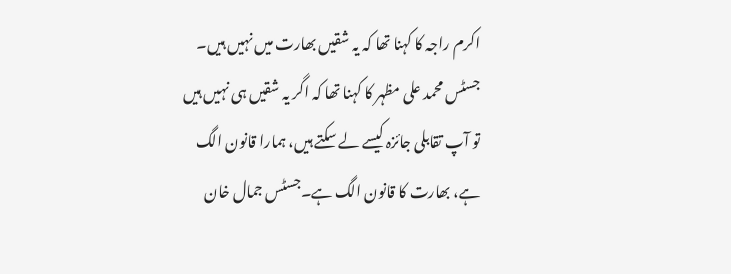اکرم راجہ کا کہنا تھا کہ یہ شقیں بھارت میں نہیں ہیں۔ جسٹس محمد علی مظہر کا کہنا تھا کہ اگر یہ شقیں ہی نہیں ہیں تو آپ تقابلی جائزہ کیسے لے سکتے ہیں، ہمارا قانون الگ ہے، بھارت کا قانون الگ ہے۔جسٹس جمال خان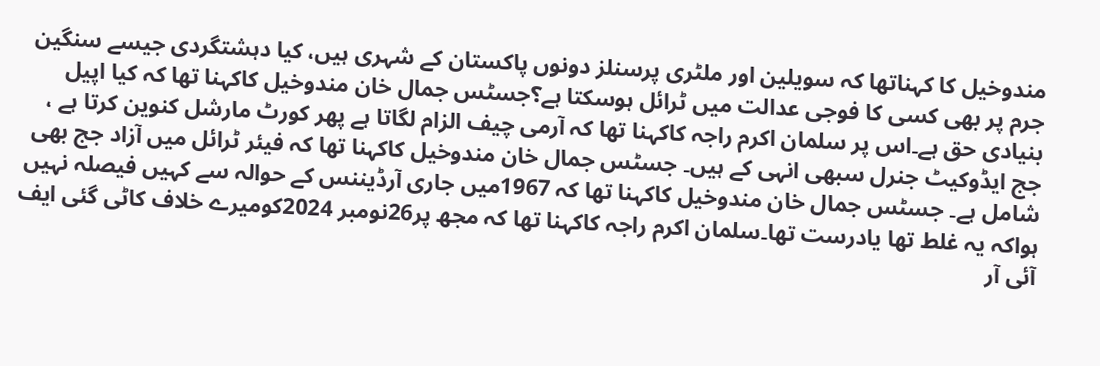مندوخیل کا کہناتھا کہ سویلین اور ملٹری پرسنلز دونوں پاکستان کے شہری ہیں، کیا دہشتگردی جیسے سنگین جرم پر بھی کسی کا فوجی عدالت میں ٹرائل ہوسکتا ہے؟جسٹس جمال خان مندوخیل کاکہنا تھا کہ کیا اپیل بنیادی حق ہے۔اس پر سلمان اکرم راجہ کاکہنا تھا کہ آرمی چیف الزام لگاتا ہے پھر کورٹ مارشل کنوین کرتا ہے ، جج ایڈوکیٹ جنرل سبھی انہی کے ہیں۔ جسٹس جمال خان مندوخیل کاکہنا تھا کہ فیئر ٹرائل میں آزاد جج بھی شامل ہے۔ جسٹس جمال خان مندوخیل کاکہنا تھا کہ 1967میں جاری آرڈیننس کے حوالہ سے کہیں فیصلہ نہیں ہواکہ یہ غلط تھا یادرست تھا۔سلمان اکرم راجہ کاکہنا تھا کہ مجھ پر26نومبر 2024کومیرے خلاف کاٹی گئی ایف آئی آر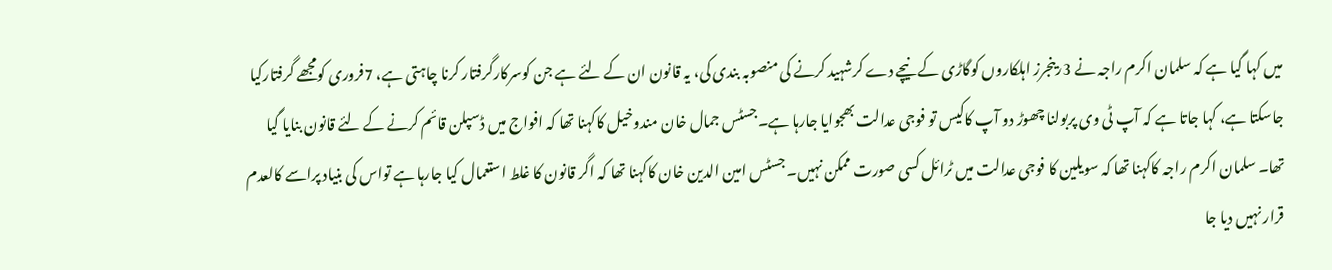میں کہا گیا ہے کہ سلمان اکرم راجہ نے 3رینجرز اہلکاروں کوگاڑی کے نیچے دے کرشہید کرنے کی منصوبہ بندی کی، یہ قانون ان کے لئے ہے جن کوسرکارگرفتار کرنا چاہتی ہے، 7فروری کومجھے گرفتارکیا جاسکتا ہے، کہا جاتا ہے کہ آپ ٹی وی پربولنا چھوڑ دو آپ کاکیس تو فوجی عدالت بھجوایا جارہا ہے۔جسٹس جمال خان مندوخیل کاکہنا تھا کہ افواج میں ڈسپلن قائم کرنے کے لئے قانون بنایا گیا تھا۔ سلمان اکرم راجہ کاکہنا تھا کہ سویلین کا فوجی عدالت میں ٹرائل کسی صورت ممکن نہیں۔ جسٹس امین الدین خان کاکہنا تھا کہ اگر قانون کا غلط استعمال کیا جارہا ہے تواس کی بنیاد پراسے کالعدم قرار نہیں دیا جا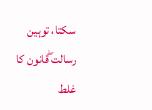سکتا، توہین رسالت ۖقانون کا غلط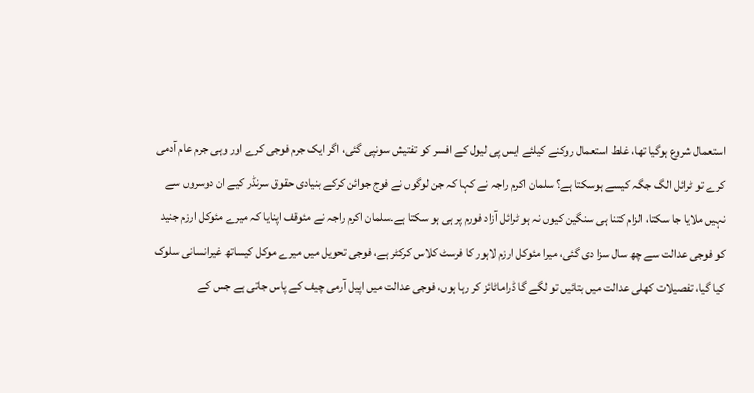استعمال شروع ہوگیا تھا، غلط استعمال روکنے کیلئے ایس پی لیول کے افسر کو تفتیش سونپی گئی، اگر ایک جرم فوجی کرے اور وہی جرم عام آدمی کرے تو ٹرائل الگ جگہ کیسے ہوسکتا ہے؟ سلمان اکرم راجہ نے کہا کہ جن لوگوں نے فوج جوائن کرکے بنیادی حقوق سرنڈر کیے ان دوسروں سے نہیں ملایا جا سکتا، الزام کتنا ہی سنگین کیوں نہ ہو ٹرائل آزاد فورم پر ہی ہو سکتا ہے۔سلمان اکرم راجہ نے مئوقف اپنایا کہ میرے مئوکل ارزم جنید کو فوجی عدالت سے چھ سال سزا دی گئی، میرا مئوکل ارزم لاہور کا فرسٹ کلاس کرکٹر ہے، فوجی تحویل میں میرے موکل کیساتھ غیرانسانی سلوک کیا گیا، تفصیلات کھلی عدالت میں بتائیں تو لگے گا ڈراماٹائز کر رہا ہوں، فوجی عدالت میں اپیل آرمی چیف کے پاس جاتی ہے جس کے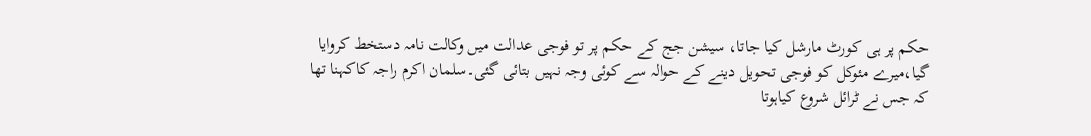حکم پر ہی کورٹ مارشل کیا جاتا، سیشن جج کے حکم پر تو فوجی عدالت میں وکالت نامہ دستخط کروایا گیا،میرے مئوکل کو فوجی تحویل دینے کے حوالہ سے کوئی وجہ نہیں بتائی گئی۔سلمان اکرم راجہ کاکہنا تھا کہ جس نے ٹرائل شروع کیاہوتا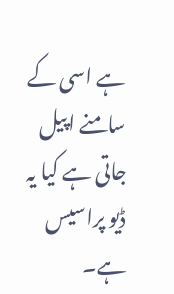ہے اسی کے سامنے اپیل جاتی ہے کیا یہ ڈیو پراسیس ہے۔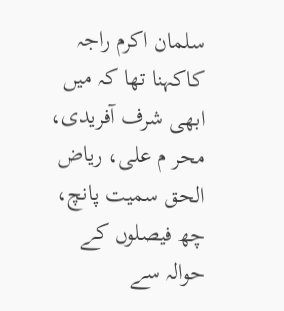سلمان اکرم راجہ کاکہنا تھا کہ میں ابھی شرف آفریدی، محر م علی، ریاض الحق سمیت پانچ، چھ فیصلوں کے حوالہ سے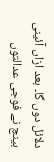دلائل دوں گا۔ بعد ازاں آئینی بینچ نے فوجی عدالتوں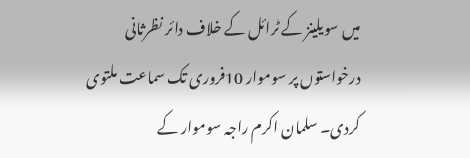میں سویلینز کے ٹرائل کے خلاف دائر نظرثانی درخواستوں پر سوموار 10فروری تک سماعت ملتوی کردی۔ سلمان اکرم راجہ سوموار کے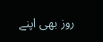روز بھی اپنے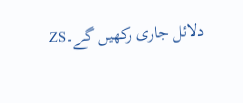دلائل جاری رکھیں گے۔ZS